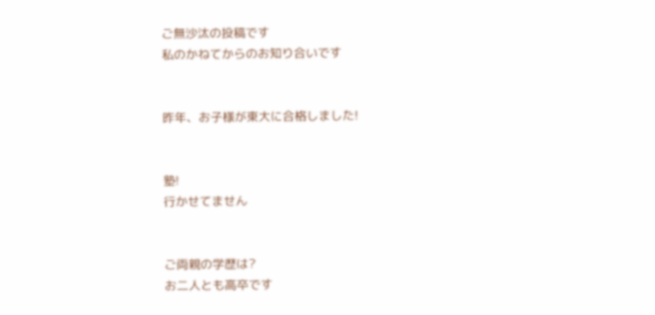ご無沙汰の投稿です
私のかねてからのお知り合いです


昨年、お子様が東大に合格しました!


塾!
行かせてません


ご両親の学歴は?
お二人とも高卒です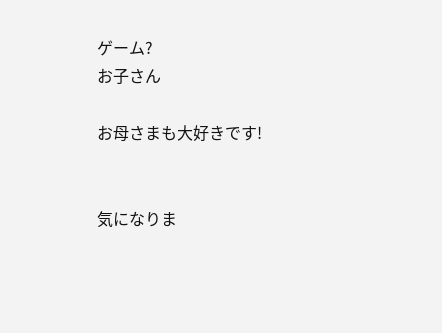ゲーム?
お子さん

お母さまも大好きです!


気になりま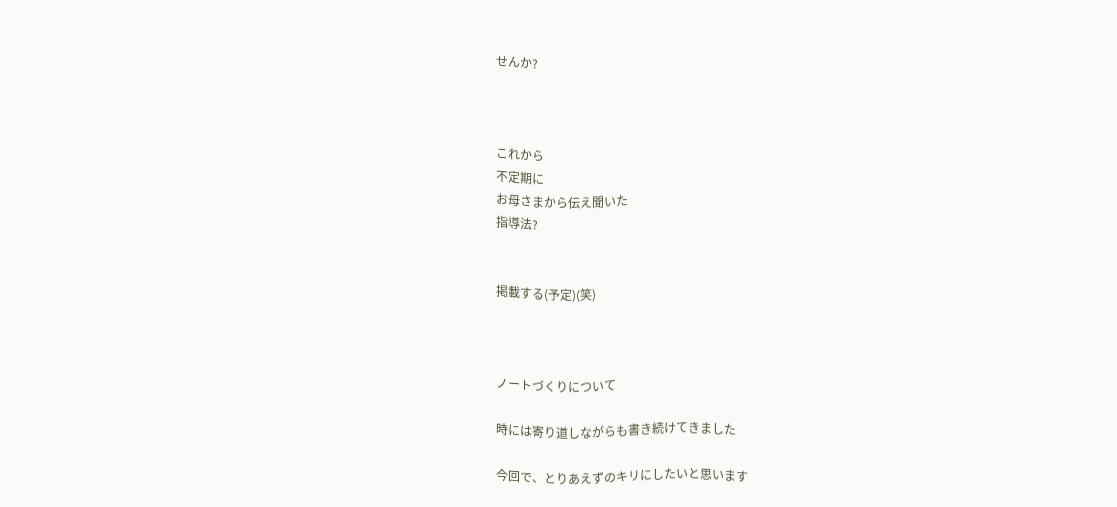せんか?



これから
不定期に
お母さまから伝え聞いた
指導法?


掲載する(予定)(笑)



ノートづくりについて

時には寄り道しながらも書き続けてきました

今回で、とりあえずのキリにしたいと思います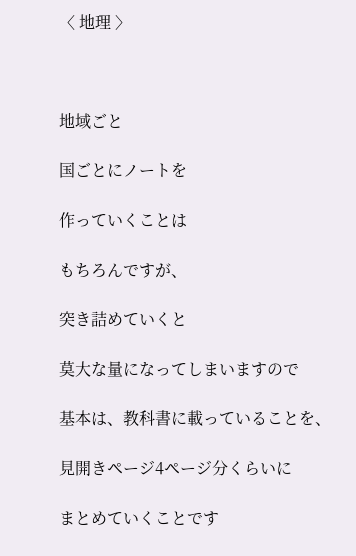〈 地理 〉



地域ごと

国ごとにノートを

作っていくことは

もちろんですが、

突き詰めていくと

莫大な量になってしまいますので

基本は、教科書に載っていることを、

見開きページ4ページ分くらいに

まとめていくことです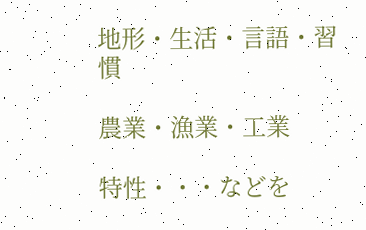地形・生活・言語・習慣

農業・漁業・工業

特性・・・などを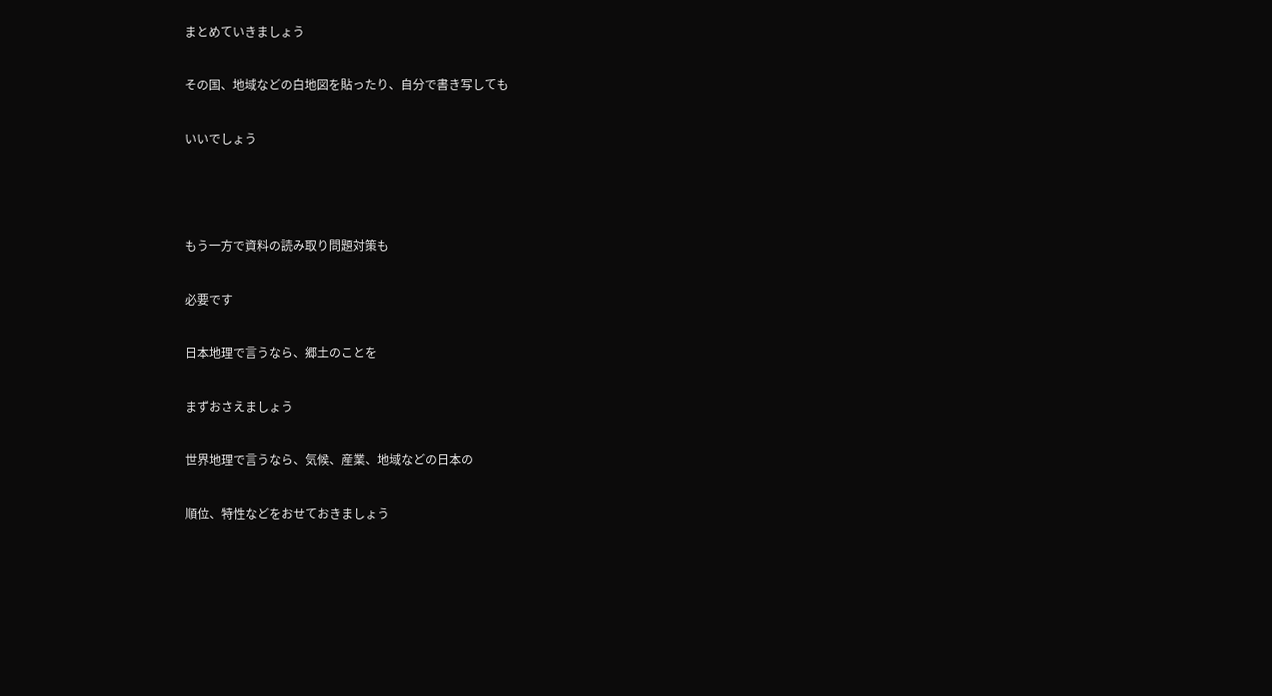まとめていきましょう

その国、地域などの白地図を貼ったり、自分で書き写しても

いいでしょう



もう一方で資料の読み取り問題対策も

必要です

日本地理で言うなら、郷土のことを

まずおさえましょう

世界地理で言うなら、気候、産業、地域などの日本の

順位、特性などをおせておきましょう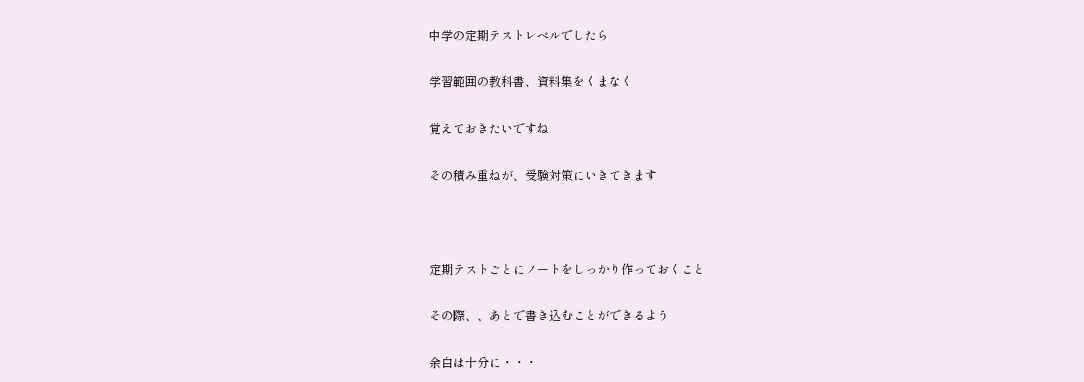中学の定期テストレベルでしたら

学習範囲の教科書、資料集をくまなく

覚えておきたいですね

その積み重ねが、受験対策にいきてきます



定期テストごとにノートをしっかり作っておくこと

その際、、あとで書き込むことができるよう

余白は十分に・・・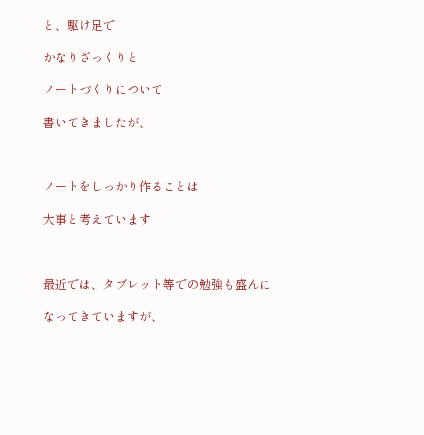と、駆け足で

かなりざっくりと

ノートづくりについて

書いてきましたが、



ノートをしっかり作ることは

大事と考えています



最近では、タブレット等での勉強も盛んに

なってきていますが、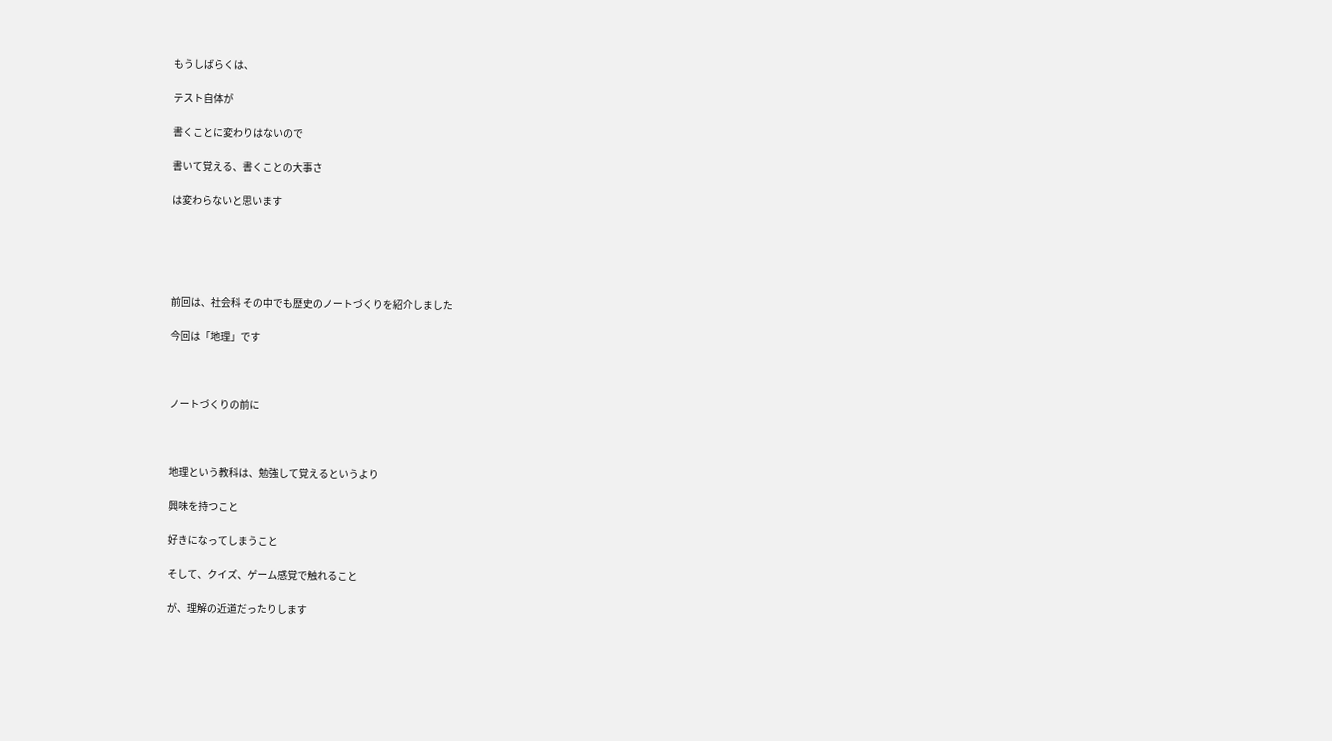もうしばらくは、

テスト自体が

書くことに変わりはないので

書いて覚える、書くことの大事さ

は変わらないと思います





前回は、社会科 その中でも歴史のノートづくりを紹介しました

今回は「地理」です



ノートづくりの前に



地理という教科は、勉強して覚えるというより

興味を持つこと

好きになってしまうこと

そして、クイズ、ゲーム感覚で触れること

が、理解の近道だったりします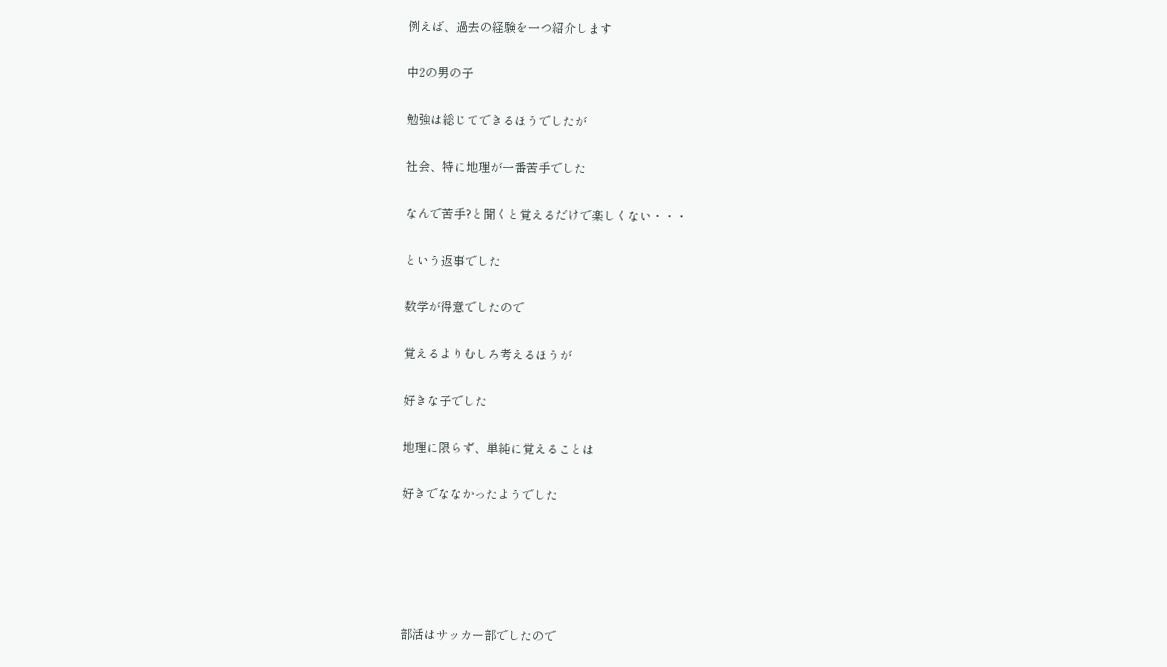例えば、過去の経験を一つ紹介します

中2の男の子

勉強は総じてできるほうでしたが

社会、特に地理が一番苦手でした

なんで苦手?と聞くと覚えるだけで楽しくない・・・

という返事でした

数学が得意でしたので

覚えるよりむしろ考えるほうが

好きな子でした

地理に限らず、単純に覚えることは

好きでななかったようでした





部活はサッカー部でしたので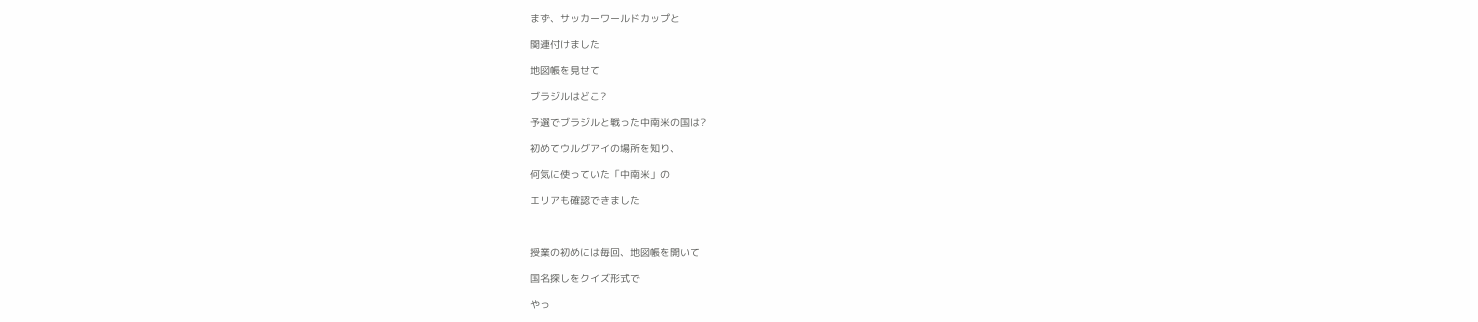まず、サッカーワールドカップと

関連付けました

地図帳を見せて

ブラジルはどこ?

予選でブラジルと戦った中南米の国は?

初めてウルグアイの場所を知り、

何気に使っていた「中南米」の

エリアも確認できました



授業の初めには毎回、地図帳を開いて

国名探しをクイズ形式で

やっ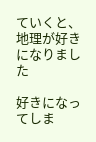ていくと、地理が好きになりました

好きになってしま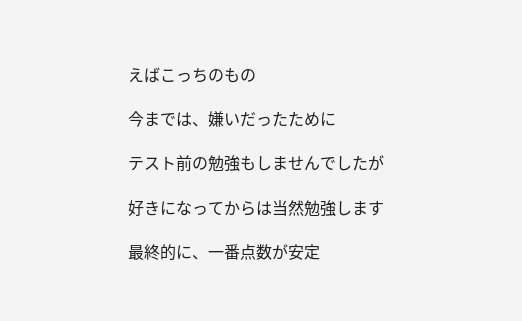えばこっちのもの

今までは、嫌いだったために

テスト前の勉強もしませんでしたが

好きになってからは当然勉強します

最終的に、一番点数が安定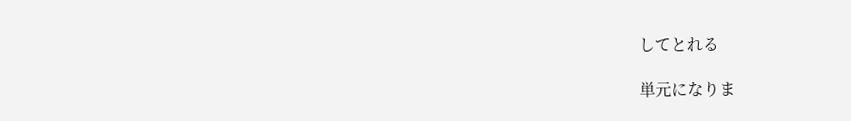してとれる

単元になりま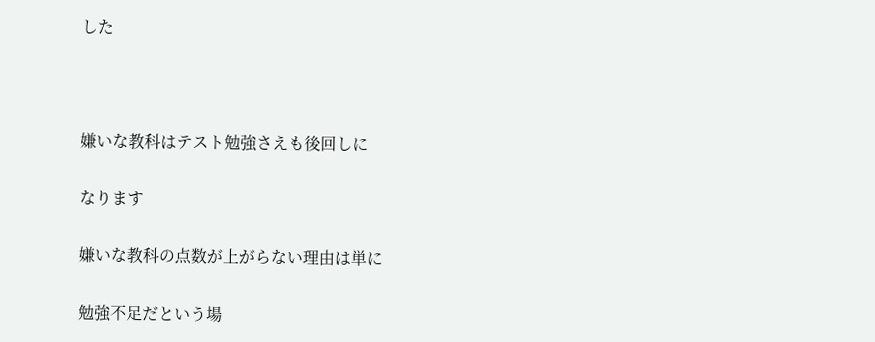した



嫌いな教科はテスト勉強さえも後回しに

なります

嫌いな教科の点数が上がらない理由は単に

勉強不足だという場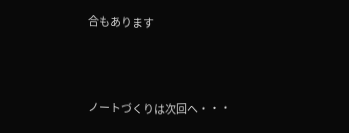合もあります



ノートづくりは次回へ・・・